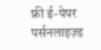फ्री ई-पेपर
पर्सनलाइज़्ड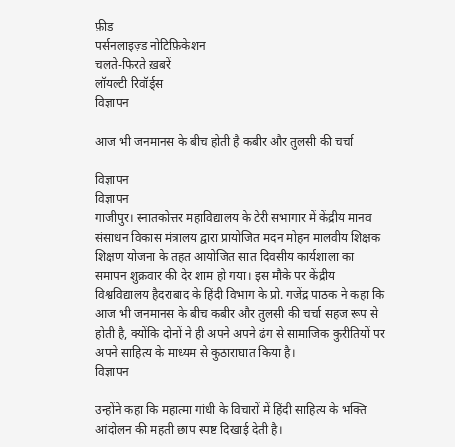फ़ीड
पर्सनलाइज़्ड नोटिफ़िकेशन
चलते-फिरते ख़बरें
लॉयल्टी रिवॉर्ड्स
विज्ञापन

आज भी जनमानस के बीच होती है कबीर और तुलसी की चर्चा

विज्ञापन
विज्ञापन
गाजीपुर। स्नातकोत्तर महाविद्यालय के टेरी सभागार में केंद्रीय मानव संसाधन विकास मंत्रालय द्वारा प्रायोजित मदन मोहन मालवीय शिक्षक शिक्षण योजना के तहत आयोजित सात दिवसीय कार्यशाला का समापन शुक्रवार की देर शाम हो गया। इस मौके पर केंद्रीय विश्वविद्यालय हैदराबाद के हिंदी विभाग के प्रो. गजेंद्र पाठक ने कहा कि आज भी जनमानस के बीच कबीर और तुलसी की चर्चा सहज रूप से होती है, क्योंकि दोनों ने ही अपने अपने ढंग से सामाजिक कुरीतियों पर अपने साहित्य के माध्यम से कुठाराघात किया है।
विज्ञापन

उन्होंने कहा कि महात्मा गांधी के विचारों में हिंदी साहित्य के भक्ति आंदोलन की महती छाप स्पष्ट दिखाई देती है।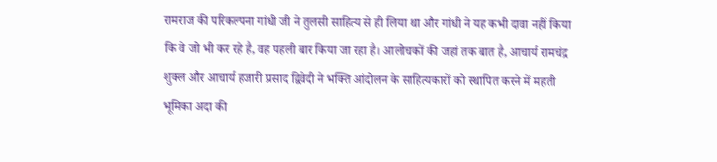रामराज की परिकल्पना गांधी जी ने तुलसी साहित्य से ही लिया था और गांधी ने यह कभी दावा नहीं किया कि वे जो भी कर रहे है, वह पहली बार किया जा रहा है। आलोचकों की जहां तक बात है, आचार्य रामचंद्र शुक्ल और आचार्य हजारी प्रसाद द्विवेदी ने भक्ति आंदोलन के साहित्यकारों को स्थापित करने में महती भूमिका अदा की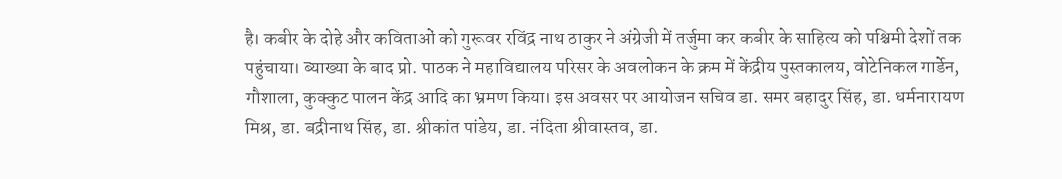है। कबीर के दोहे और कविताओं को गुरूवर रविंद्र नाथ ठाकुर ने अंग्रेजी में तर्जुमा कर कबीर के साहित्य को पश्चिमी देशों तक पहुंचाया। ब्याख्या के बाद प्रो. पाठक ने महाविद्यालय परिसर के अवलोकन के क्रम में केंद्रीय पुस्तकालय, वोटेनिकल गार्डेन, गौशाला, कुक्कुट पालन केंद्र आदि का भ्रमण किया। इस अवसर पर आयोजन सचिव डा. समर बहादुर सिंह, डा. धर्मनारायण मिश्र, डा. बद्रीनाथ सिंह, डा. श्रीकांत पांडेय, डा. नंदिता श्रीवास्तव, डा.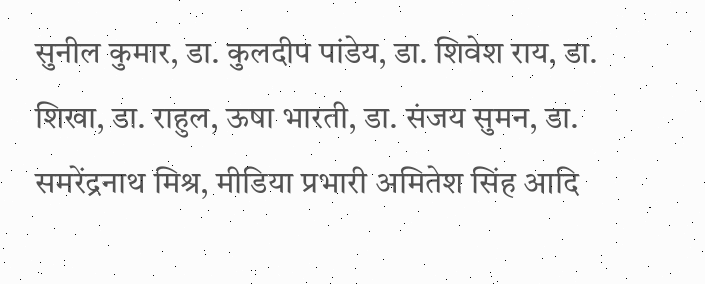सुनील कुमार, डा. कुलदीप पांडेय, डा. शिवेश राय, डा. शिखा, डा. राहुल, ऊषा भारती, डा. संजय सुमन, डा. समरेंद्रनाथ मिश्र, मीडिया प्रभारी अमितेश सिंह आदि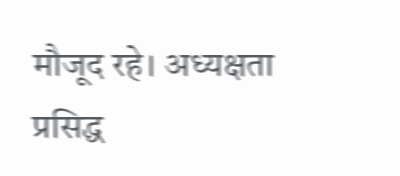मौजूद रहे। अध्यक्षता प्रसिद्ध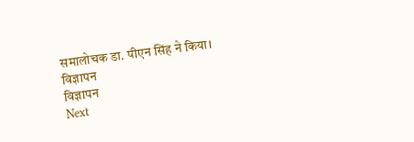समालोचक डा. पीएन सिंह ने किया।
विज्ञापन
विज्ञापन
Next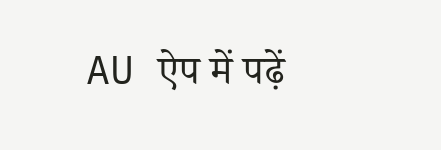AU ऐप में पढ़ें